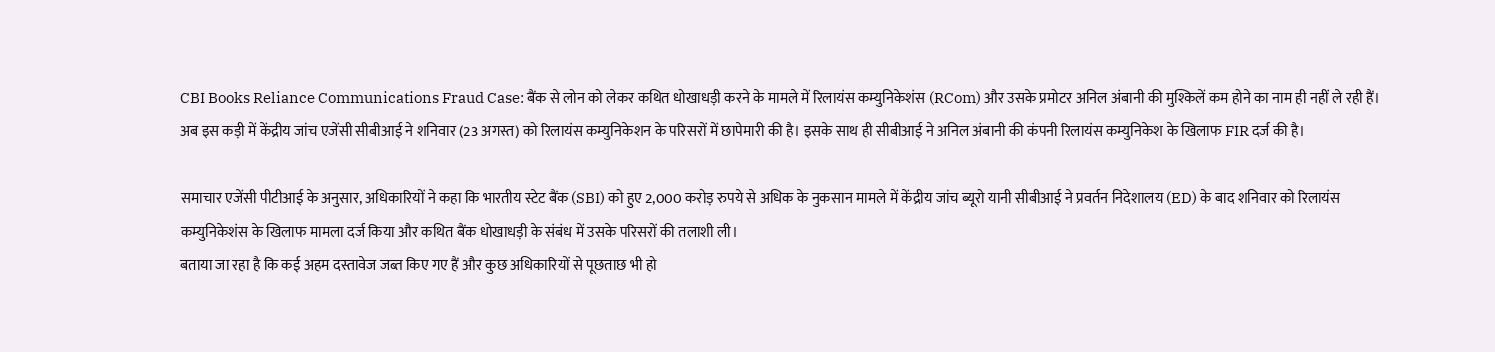CBI Books Reliance Communications Fraud Case: बैंक से लोन को लेकर कथित धोखाधड़ी करने के मामले में रिलायंस कम्युनिकेशंस (RCom) और उसके प्रमोटर अनिल अंबानी की मुश्किलें कम होने का नाम ही नहीं ले रही हैं। अब इस कड़ी में केंद्रीय जांच एजेंसी सीबीआई ने शनिवार (23 अगस्त) को रिलायंस कम्युनिकेशन के परिसरों में छापेमारी की है। इसके साथ ही सीबीआई ने अनिल अंबानी की कंपनी रिलायंस कम्युनिकेश के खिलाफ FIR दर्ज की है।

समाचार एजेंसी पीटीआई के अनुसार, अधिकारियों ने कहा कि भारतीय स्टेट बैंक (SBI) को हुए 2,000 करोड़ रुपये से अधिक के नुकसान मामले में केंद्रीय जांच ब्यूरो यानी सीबीआई ने प्रवर्तन निदेशालय (ED) के बाद शनिवार को रिलायंस कम्युनिकेशंस के खिलाफ मामला दर्ज किया और कथित बैंक धोखाधड़ी के संबंध में उसके परिसरों की तलाशी ली।
बताया जा रहा है कि कई अहम दस्तावेज जब्त किए गए हैं और कुछ अधिकारियों से पूछताछ भी हो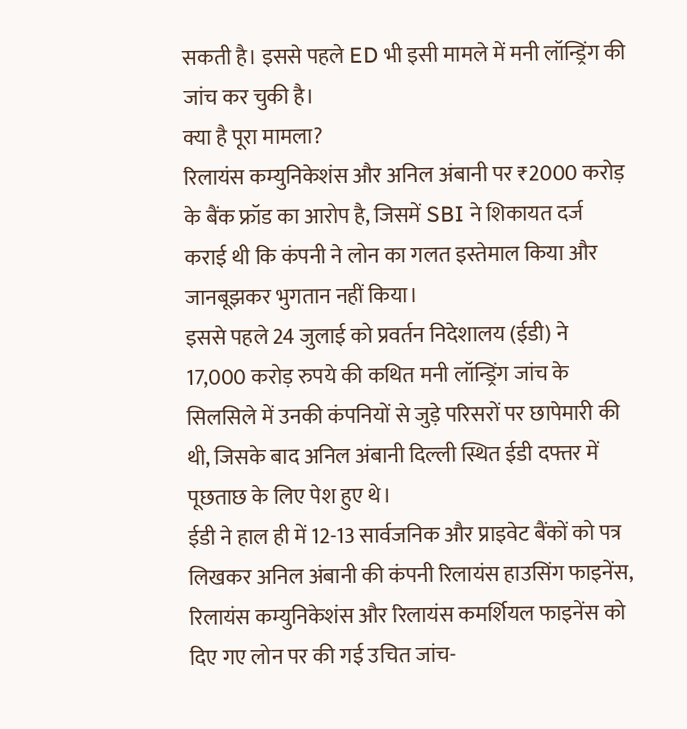सकती है। इससे पहले ED भी इसी मामले में मनी लॉन्ड्रिंग की जांच कर चुकी है।
क्या है पूरा मामला?
रिलायंस कम्युनिकेशंस और अनिल अंबानी पर ₹2000 करोड़ के बैंक फ्रॉड का आरोप है, जिसमें SBI ने शिकायत दर्ज कराई थी कि कंपनी ने लोन का गलत इस्तेमाल किया और जानबूझकर भुगतान नहीं किया।
इससे पहले 24 जुलाई को प्रवर्तन निदेशालय (ईडी) ने 17,000 करोड़ रुपये की कथित मनी लॉन्ड्रिंग जांच के सिलसिले में उनकी कंपनियों से जुड़े परिसरों पर छापेमारी की थी, जिसके बाद अनिल अंबानी दिल्ली स्थित ईडी दफ्तर में पूछताछ के लिए पेश हुए थे।
ईडी ने हाल ही में 12-13 सार्वजनिक और प्राइवेट बैंकों को पत्र लिखकर अनिल अंबानी की कंपनी रिलायंस हाउसिंग फाइनेंस, रिलायंस कम्युनिकेशंस और रिलायंस कमर्शियल फाइनेंस को दिए गए लोन पर की गई उचित जांच-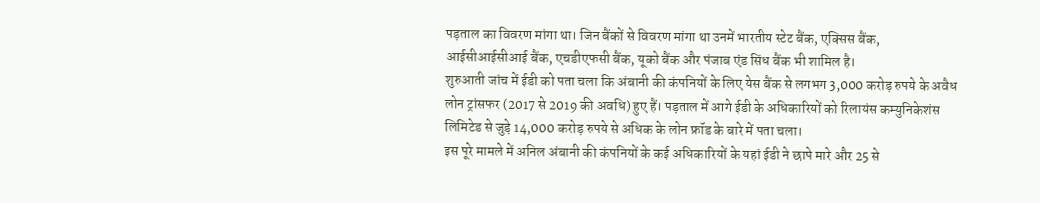पड़ताल का विवरण मांगा था। जिन बैंकों से विवरण मांगा था उनमें भारतीय स्टेट बैंक, एक्सिस बैंक, आईसीआईसीआई बैंक, एचडीएफसी बैंक, यूको बैंक और पंजाब एंड सिंध बैंक भी शामिल है।
शुरुआती जांच में ईडी को पता चला कि अंबानी की कंपनियों के लिए येस बैंक से लगभग 3,000 करोड़ रुपये के अवैध लोन ट्रांसफर (2017 से 2019 की अवधि) हुए हैं। पड़ताल में आगे ईडी के अधिकारियों को रिलायंस कम्युनिकेशंस लिमिटेड से जुड़े 14,000 करोड़ रुपये से अधिक के लोन फ्रॉड के बारे में पता चला।
इस पूरे मामले में अनिल अंबानी की कंपनियों के कई अधिकारियों के यहां ईडी ने छापे मारे और 25 से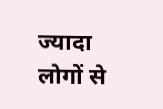ज्यादा लोगों से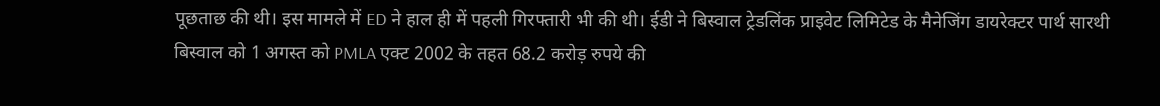पूछताछ की थी। इस मामले में ED ने हाल ही में पहली गिरफ्तारी भी की थी। ईडी ने बिस्वाल ट्रेडलिंक प्राइवेट लिमिटेड के मैनेजिंग डायरेक्टर पार्थ सारथी बिस्वाल को 1 अगस्त को PMLA एक्ट 2002 के तहत 68.2 करोड़ रुपये की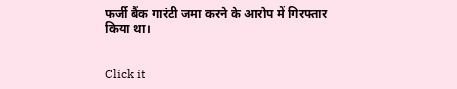फर्जी बैंक गारंटी जमा करने के आरोप में गिरफ्तार किया था।


Click it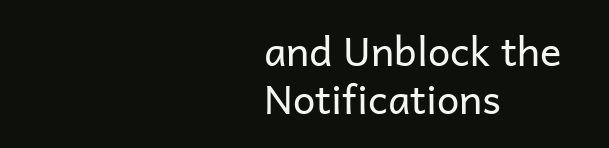and Unblock the Notifications